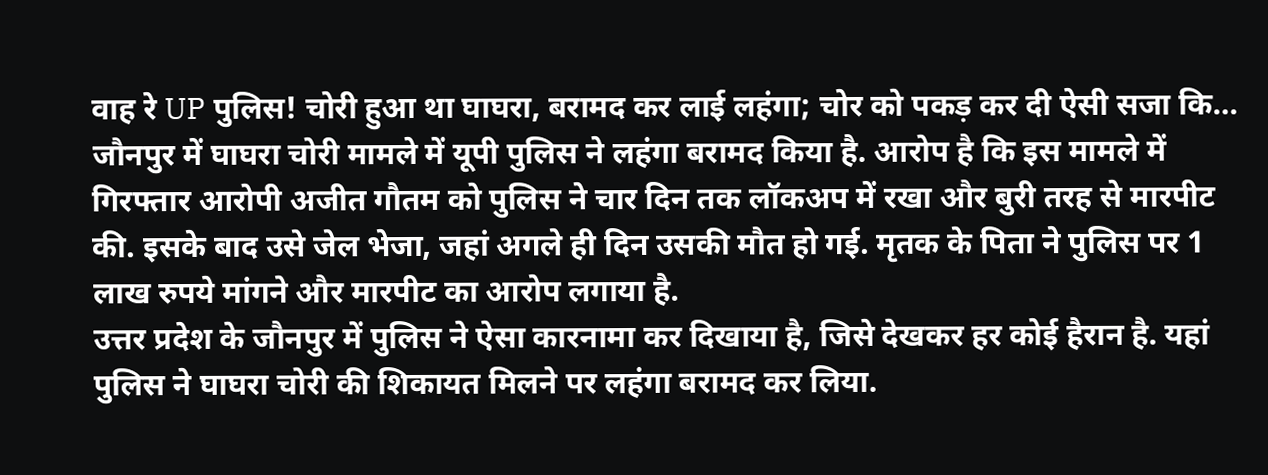वाह रे UP पुलिस! चोरी हुआ था घाघरा, बरामद कर लाई लहंगा; चोर को पकड़ कर दी ऐसी सजा कि…
जौनपुर में घाघरा चोरी मामले में यूपी पुलिस ने लहंगा बरामद किया है. आरोप है कि इस मामले में गिरफ्तार आरोपी अजीत गौतम को पुलिस ने चार दिन तक लॉकअप में रखा और बुरी तरह से मारपीट की. इसके बाद उसे जेल भेजा, जहां अगले ही दिन उसकी मौत हो गई. मृतक के पिता ने पुलिस पर 1 लाख रुपये मांगने और मारपीट का आरोप लगाया है.
उत्तर प्रदेश के जौनपुर में पुलिस ने ऐसा कारनामा कर दिखाया है, जिसे देखकर हर कोई हैरान है. यहां पुलिस ने घाघरा चोरी की शिकायत मिलने पर लहंगा बरामद कर लिया.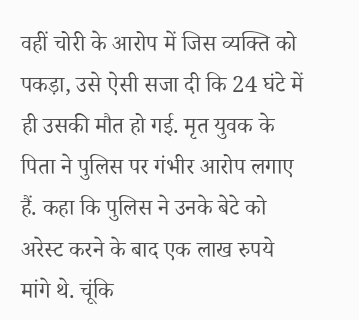वहीं चोरी के आरोप में जिस व्यक्ति को पकड़ा, उसे ऐसी सजा दी कि 24 घंटे में ही उसकी मौत हो गई. मृत युवक के पिता ने पुलिस पर गंभीर आरोप लगाए हैं. कहा कि पुलिस ने उनके बेटे को अरेस्ट करने के बाद एक लाख रुपये मांगे थे. चूंकि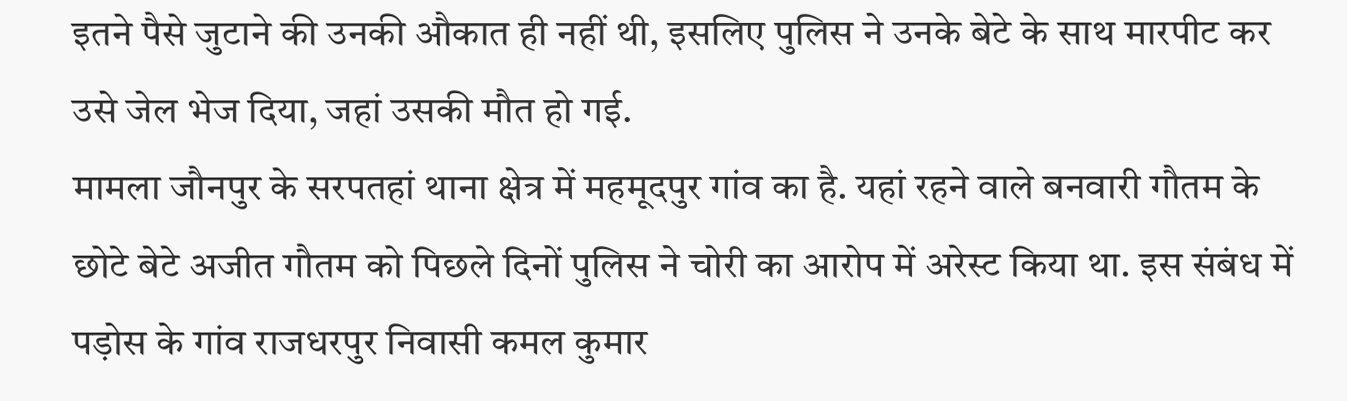इतने पैसे जुटाने की उनकी औकात ही नहीं थी, इसलिए पुलिस ने उनके बेटे के साथ मारपीट कर उसे जेल भेज दिया, जहां उसकी मौत हो गई.
मामला जौनपुर के सरपतहां थाना क्षेत्र में महमूदपुर गांव का है. यहां रहने वाले बनवारी गौतम के छोटे बेटे अजीत गौतम को पिछले दिनों पुलिस ने चोरी का आरोप में अरेस्ट किया था. इस संबंध में पड़ोस के गांव राजधरपुर निवासी कमल कुमार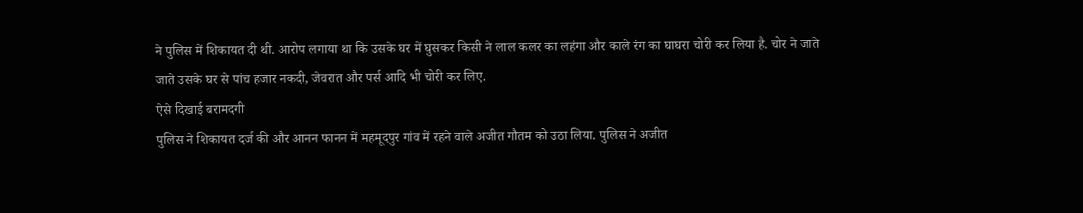ने पुलिस में शिकायत दी थी. आरोप लगाया था कि उसके घर में घुसकर किसी ने लाल कलर का लहंगा और काले रंग का घाघरा चोरी कर लिया है. चोर ने जाते जाते उसके घर से पांच हजार नकदी, जेवरात और पर्स आदि भी चोरी कर लिए.
ऐसे दिखाई बरामदगी
पुलिस ने शिकायत दर्ज की और आनन फानन में महमूदपुर गांव में रहने वाले अजीत गौतम को उठा लिया. पुलिस ने अजीत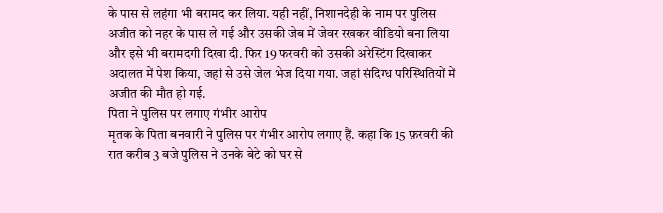के पास से लहंगा भी बरामद कर लिया. यही नहीं, निशानदेही के नाम पर पुलिस अजीत को नहर के पास ले गई और उसकी जेब में जेवर रखकर वीडियो बना लिया और इसे भी बरामदगी दिखा दी. फिर 19 फरवरी को उसकी अरेस्टिंग दिखाकर अदालत में पेश किया, जहां से उसे जेल भेज दिया गया. जहां संदिग्ध परिस्थितियों में अजीत की मौत हो गई.
पिता ने पुलिस पर लगाए गंभीर आरोप
मृतक के पिता बनवारी ने पुलिस पर गंभीर आरोप लगाए हैं. कहा कि 15 फ़रवरी की रात करीब 3 बजे पुलिस ने उनके बेटे को घर से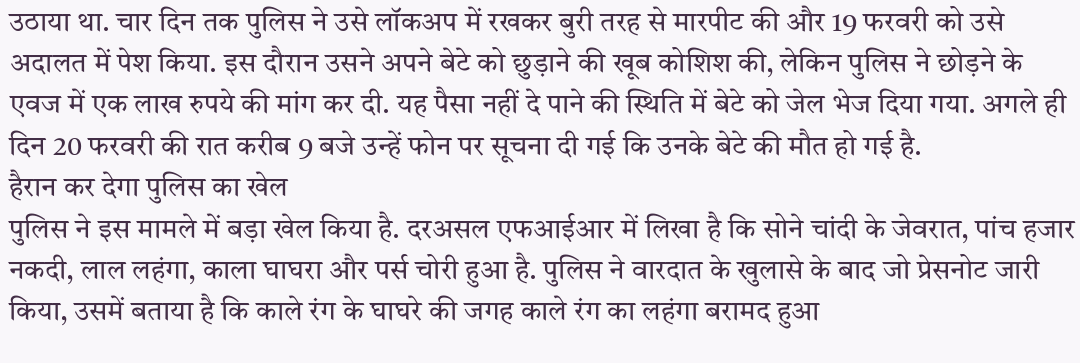उठाया था. चार दिन तक पुलिस ने उसे लॉकअप में रखकर बुरी तरह से मारपीट की और 19 फरवरी को उसे अदालत में पेश किया. इस दौरान उसने अपने बेटे को छुड़ाने की खूब कोशिश की, लेकिन पुलिस ने छोड़ने के एवज में एक लाख रुपये की मांग कर दी. यह पैसा नहीं दे पाने की स्थिति में बेटे को जेल भेज दिया गया. अगले ही दिन 20 फरवरी की रात करीब 9 बजे उन्हें फोन पर सूचना दी गई कि उनके बेटे की मौत हो गई है.
हैरान कर देगा पुलिस का खेल
पुलिस ने इस मामले में बड़ा खेल किया है. दरअसल एफआईआर में लिखा है कि सोने चांदी के जेवरात, पांच हजार नकदी, लाल लहंगा, काला घाघरा और पर्स चोरी हुआ है. पुलिस ने वारदात के खुलासे के बाद जो प्रेसनोट जारी किया, उसमें बताया है कि काले रंग के घाघरे की जगह काले रंग का लहंगा बरामद हुआ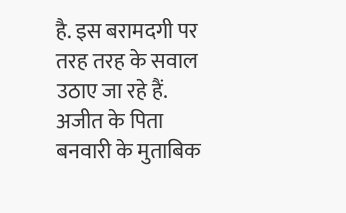है. इस बरामदगी पर तरह तरह के सवाल उठाए जा रहे हैं. अजीत के पिता बनवारी के मुताबिक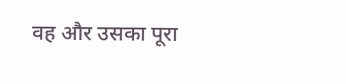वह और उसका पूरा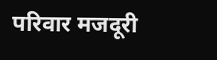परिवार मजदूरी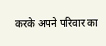करके अपने परिवार का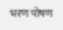भरण पोषण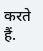करते हैं.